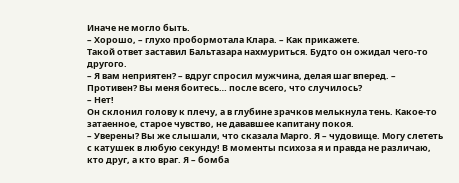Иначе не могло быть.
– Хорошо, – глухо пробормотала Клара. – Как прикажете.
Такой ответ заставил Бальтазара нахмуриться. Будто он ожидал чего-то другого.
– Я вам неприятен? – вдруг спросил мужчина, делая шаг вперед. – Противен? Вы меня боитесь… после всего, что случилось?
– Нет!
Он склонил голову к плечу, а в глубине зрачков мелькнула тень. Какое-то затаенное, старое чувство, не дававшее капитану покоя.
– Уверены? Вы же слышали, что сказала Марго. Я – чудовище. Могу слететь с катушек в любую секунду! В моменты психоза я и правда не различаю, кто друг, а кто враг. Я – бомба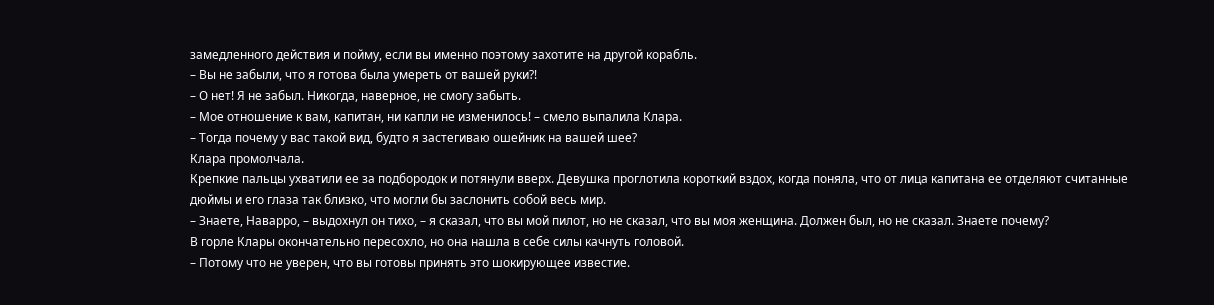замедленного действия и пойму, если вы именно поэтому захотите на другой корабль.
– Вы не забыли, что я готова была умереть от вашей руки?!
– О нет! Я не забыл. Никогда, наверное, не смогу забыть.
– Мое отношение к вам, капитан, ни капли не изменилось! – смело выпалила Клара.
– Тогда почему у вас такой вид, будто я застегиваю ошейник на вашей шее?
Клара промолчала.
Крепкие пальцы ухватили ее за подбородок и потянули вверх. Девушка проглотила короткий вздох, когда поняла, что от лица капитана ее отделяют считанные дюймы и его глаза так близко, что могли бы заслонить собой весь мир.
– Знаете, Наварро, – выдохнул он тихо, – я сказал, что вы мой пилот, но не сказал, что вы моя женщина. Должен был, но не сказал. Знаете почему?
В горле Клары окончательно пересохло, но она нашла в себе силы качнуть головой.
– Потому что не уверен, что вы готовы принять это шокирующее известие.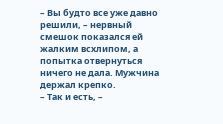– Вы будто все уже давно решили, – нервный смешок показался ей жалким всхлипом, а попытка отвернуться ничего не дала. Мужчина держал крепко.
– Так и есть, –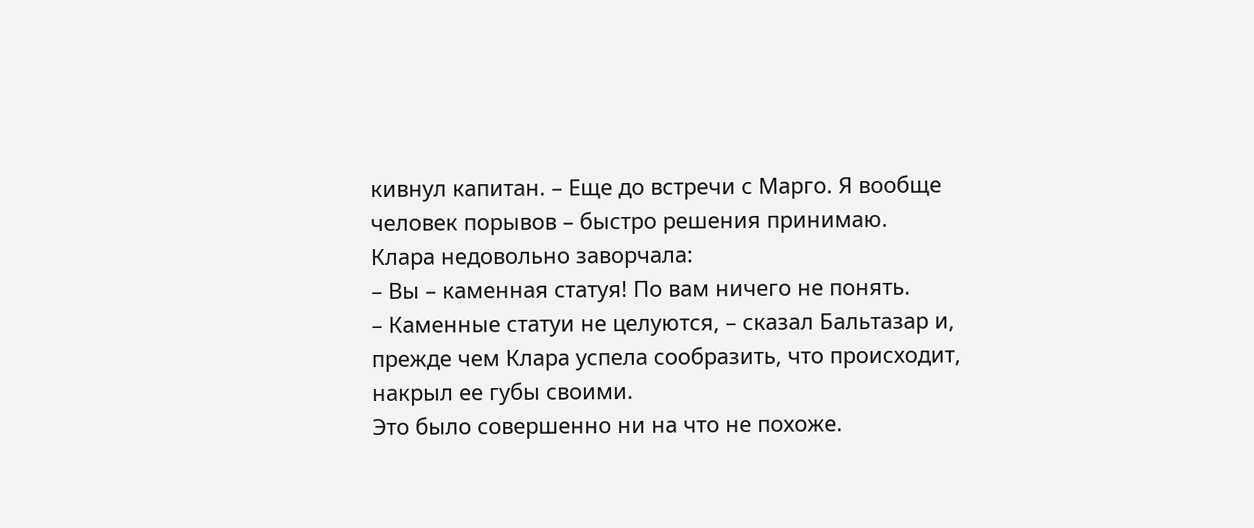кивнул капитан. – Еще до встречи с Марго. Я вообще человек порывов – быстро решения принимаю.
Клара недовольно заворчала:
– Вы – каменная статуя! По вам ничего не понять.
– Каменные статуи не целуются, – сказал Бальтазар и, прежде чем Клара успела сообразить, что происходит, накрыл ее губы своими.
Это было совершенно ни на что не похоже.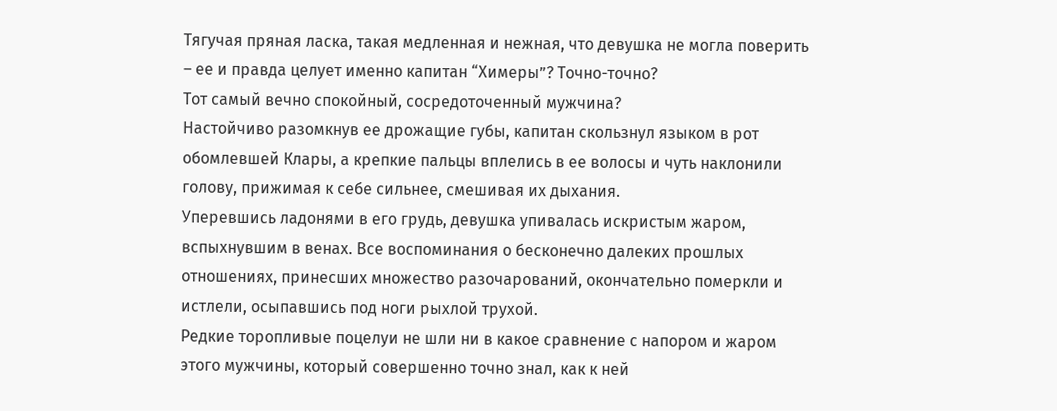Тягучая пряная ласка, такая медленная и нежная, что девушка не могла поверить – ее и правда целует именно капитан “Химеры”? Точно-точно?
Тот самый вечно спокойный, сосредоточенный мужчина?
Настойчиво разомкнув ее дрожащие губы, капитан скользнул языком в рот обомлевшей Клары, а крепкие пальцы вплелись в ее волосы и чуть наклонили голову, прижимая к себе сильнее, смешивая их дыхания.
Уперевшись ладонями в его грудь, девушка упивалась искристым жаром, вспыхнувшим в венах. Все воспоминания о бесконечно далеких прошлых отношениях, принесших множество разочарований, окончательно померкли и истлели, осыпавшись под ноги рыхлой трухой.
Редкие торопливые поцелуи не шли ни в какое сравнение с напором и жаром этого мужчины, который совершенно точно знал, как к ней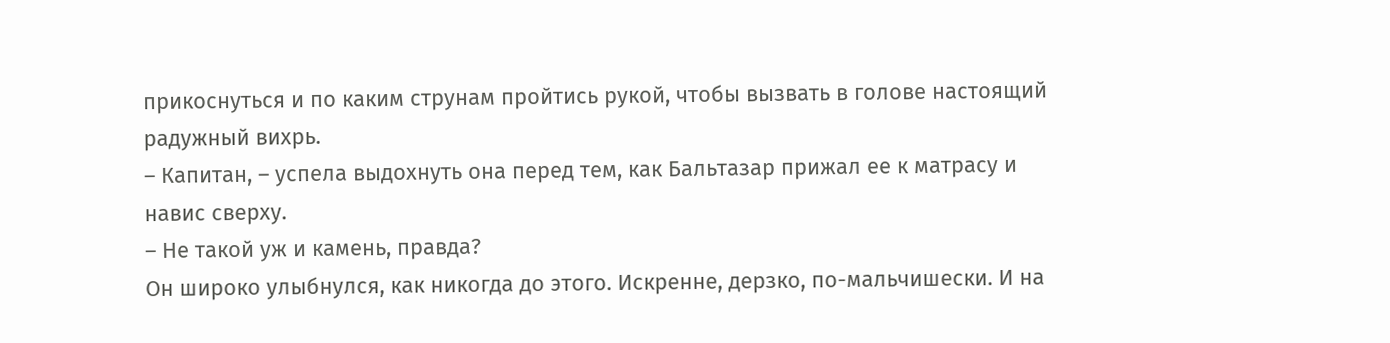прикоснуться и по каким струнам пройтись рукой, чтобы вызвать в голове настоящий радужный вихрь.
– Капитан, – успела выдохнуть она перед тем, как Бальтазар прижал ее к матрасу и навис сверху.
– Не такой уж и камень, правда?
Он широко улыбнулся, как никогда до этого. Искренне, дерзко, по-мальчишески. И на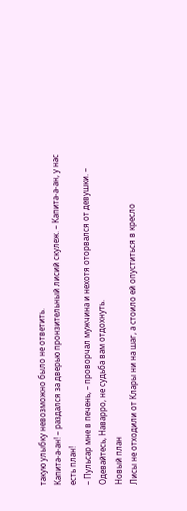такую улыбку невозможно было не ответить.
Капита-а-ан! – раздался за дверью пронзительный лисий скулеж. – Капита-а-ан, у нас есть план!
– Пульсар мне в печень, – проворчал мужчина и нехотя оторвался от девушки. – Одевайтесь, Наварро, не судьба вам отдохнуть.
Новый план
Лисы не отходили от Клары ни на шаг, а стоило ей опуститься в кресло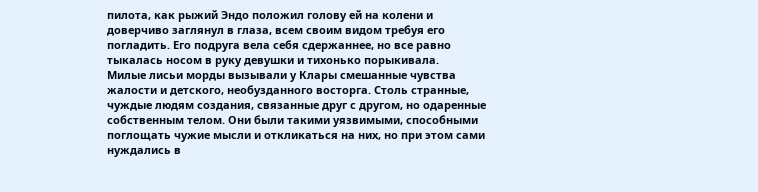пилота, как рыжий Эндо положил голову ей на колени и доверчиво заглянул в глаза, всем своим видом требуя его погладить. Его подруга вела себя сдержаннее, но все равно тыкалась носом в руку девушки и тихонько порыкивала.
Милые лисьи морды вызывали у Клары смешанные чувства жалости и детского, необузданного восторга. Столь странные, чуждые людям создания, связанные друг с другом, но одаренные собственным телом. Они были такими уязвимыми, способными поглощать чужие мысли и откликаться на них, но при этом сами нуждались в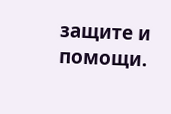защите и помощи.